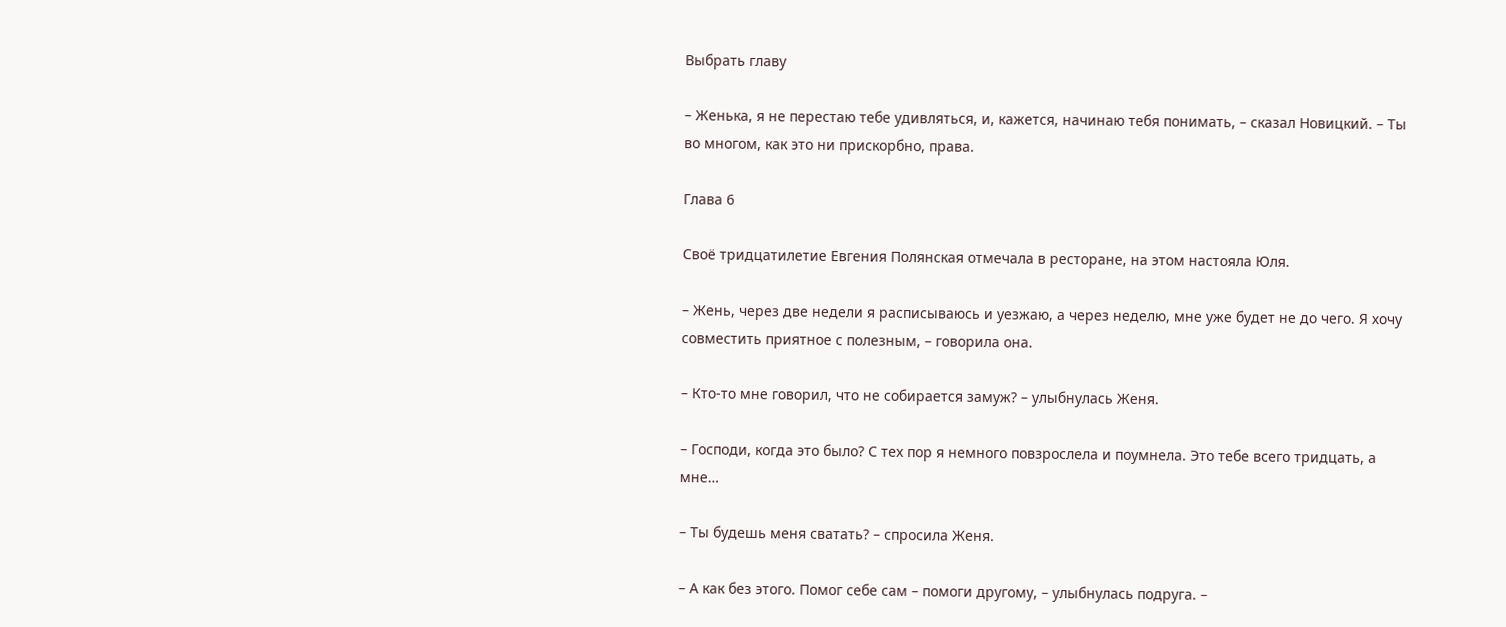Выбрать главу

– Женька, я не перестаю тебе удивляться, и, кажется, начинаю тебя понимать, – сказал Новицкий. – Ты во многом, как это ни прискорбно, права.

Глава 6

Своё тридцатилетие Евгения Полянская отмечала в ресторане, на этом настояла Юля.

– Жень, через две недели я расписываюсь и уезжаю, а через неделю, мне уже будет не до чего. Я хочу совместить приятное с полезным, – говорила она.

– Кто-то мне говорил, что не собирается замуж? – улыбнулась Женя.

– Господи, когда это было? С тех пор я немного повзрослела и поумнела. Это тебе всего тридцать, а мне…

– Ты будешь меня сватать? – спросила Женя.

– А как без этого. Помог себе сам – помоги другому, – улыбнулась подруга. –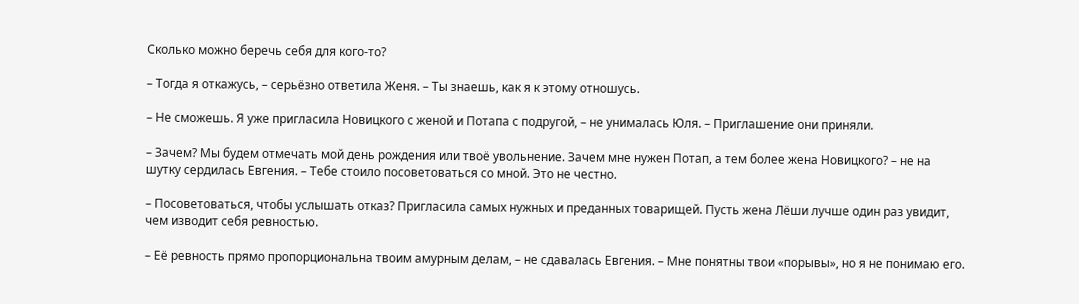Сколько можно беречь себя для кого-то?

– Тогда я откажусь, – серьёзно ответила Женя. – Ты знаешь, как я к этому отношусь.

– Не сможешь. Я уже пригласила Новицкого с женой и Потапа с подругой, – не унималась Юля. – Приглашение они приняли.

– Зачем? Мы будем отмечать мой день рождения или твоё увольнение. Зачем мне нужен Потап, а тем более жена Новицкого? – не на шутку сердилась Евгения. – Тебе стоило посоветоваться со мной. Это не честно.

– Посоветоваться, чтобы услышать отказ? Пригласила самых нужных и преданных товарищей. Пусть жена Лёши лучше один раз увидит, чем изводит себя ревностью.

– Её ревность прямо пропорциональна твоим амурным делам, – не сдавалась Евгения. – Мне понятны твои «порывы», но я не понимаю его.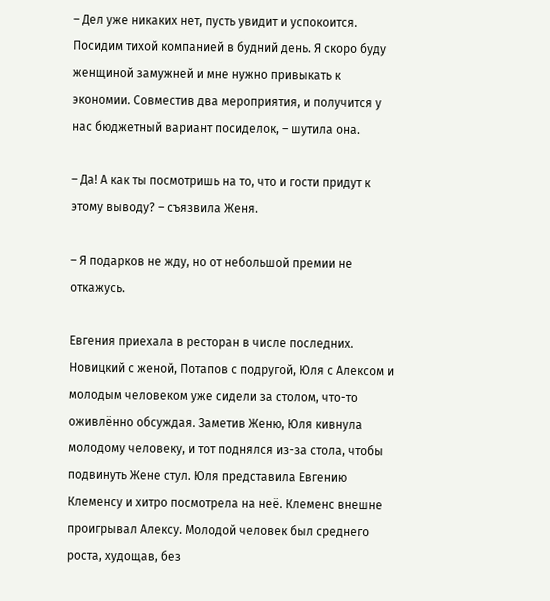– Дел уже никаких нет, пусть увидит и успокоится. Посидим тихой компанией в будний день. Я скоро буду женщиной замужней и мне нужно привыкать к экономии. Совместив два мероприятия, и получится у нас бюджетный вариант посиделок, – шутила она.

– Да! А как ты посмотришь на то, что и гости придут к этому выводу? – съязвила Женя.

– Я подарков не жду, но от небольшой премии не откажусь.

Евгения приехала в ресторан в числе последних. Новицкий с женой, Потапов с подругой, Юля с Алексом и молодым человеком уже сидели за столом, что-то оживлённо обсуждая. Заметив Женю, Юля кивнула молодому человеку, и тот поднялся из-за стола, чтобы подвинуть Жене стул. Юля представила Евгению Клеменсу и хитро посмотрела на неё. Клеменс внешне проигрывал Алексу. Молодой человек был среднего роста, худощав, без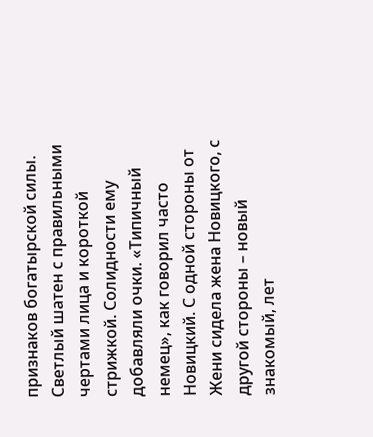признаков богатырской силы. Светлый шатен с правильными чертами лица и короткой стрижкой. Солидности ему добавляли очки. «Типичный немец», как говорил часто Новицкий. С одной стороны от Жени сидела жена Новицкого, с другой стороны – новый знакомый, лет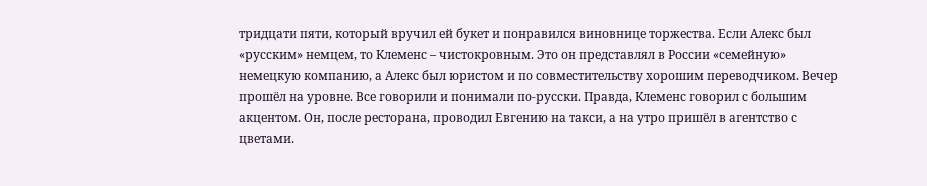тридцати пяти, который вручил ей букет и понравился виновнице торжества. Если Алекс был «русским» немцем, то Клеменс – чистокровным. Это он представлял в России «семейную» немецкую компанию, а Алекс был юристом и по совместительству хорошим переводчиком. Вечер прошёл на уровне. Все говорили и понимали по-русски. Правда, Клеменс говорил с большим акцентом. Он, после ресторана, проводил Евгению на такси, а на утро пришёл в агентство с цветами.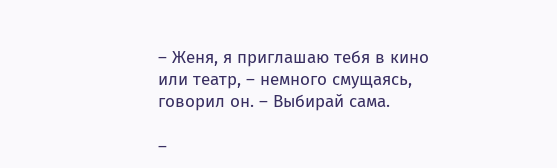– Женя, я приглашаю тебя в кино или театр, – немного смущаясь, говорил он. – Выбирай сама.

–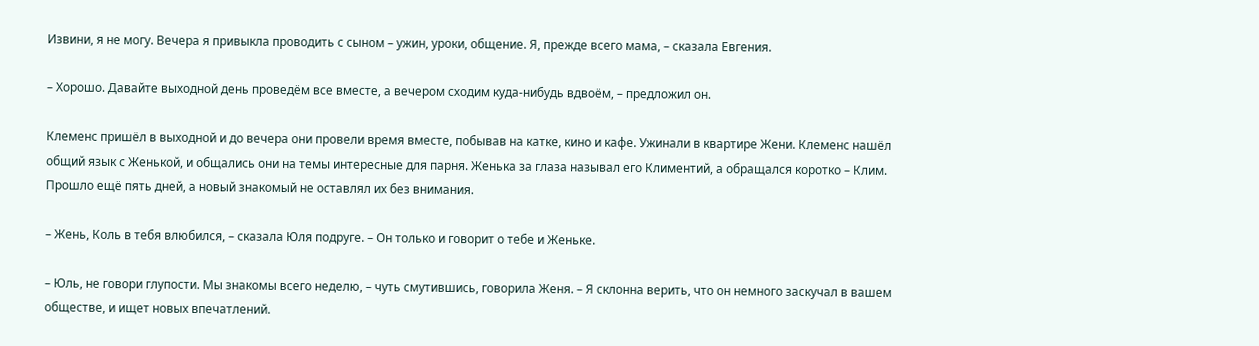Извини, я не могу. Вечера я привыкла проводить с сыном – ужин, уроки, общение. Я, прежде всего мама, – сказала Евгения.

– Хорошо. Давайте выходной день проведём все вместе, а вечером сходим куда-нибудь вдвоём, – предложил он.

Клеменс пришёл в выходной и до вечера они провели время вместе, побывав на катке, кино и кафе. Ужинали в квартире Жени. Клеменс нашёл общий язык с Женькой, и общались они на темы интересные для парня. Женька за глаза называл его Климентий, а обращался коротко – Клим. Прошло ещё пять дней, а новый знакомый не оставлял их без внимания.

– Жень, Коль в тебя влюбился, – сказала Юля подруге. – Он только и говорит о тебе и Женьке.

– Юль, не говори глупости. Мы знакомы всего неделю, – чуть смутившись, говорила Женя. – Я склонна верить, что он немного заскучал в вашем обществе, и ищет новых впечатлений.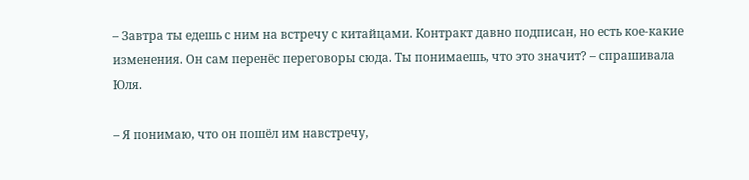– Завтра ты едешь с ним на встречу с китайцами. Контракт давно подписан, но есть кое-какие изменения. Он сам перенёс переговоры сюда. Ты понимаешь, что это значит? – спрашивала Юля.

– Я понимаю, что он пошёл им навстречу,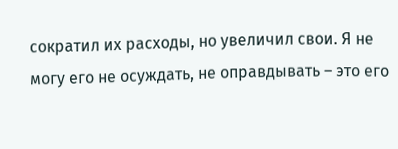сократил их расходы, но увеличил свои. Я не могу его не осуждать, не оправдывать – это его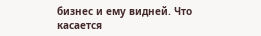бизнес и ему видней. Что касается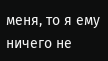меня, то я ему ничего не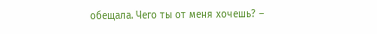обещала. Чего ты от меня хочешь? –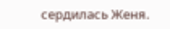сердилась Женя.